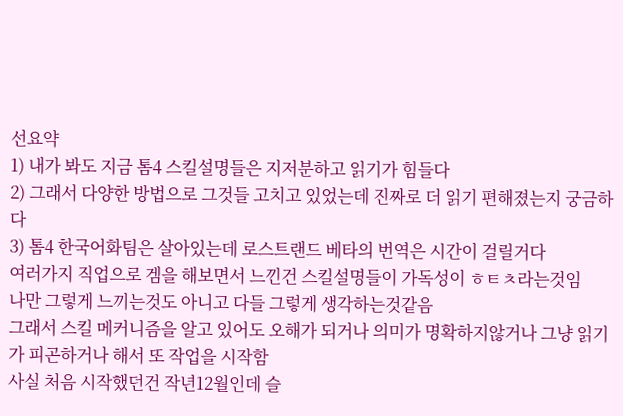선요약
1) 내가 봐도 지금 톰4 스킬설명들은 지저분하고 읽기가 힘들다
2) 그래서 다양한 방법으로 그것들 고치고 있었는데 진짜로 더 읽기 편해졌는지 궁금하다
3) 톰4 한국어화팀은 살아있는데 로스트랜드 베타의 번역은 시간이 걸릴거다
여러가지 직업으로 겜을 해보면서 느낀건 스킬설명들이 가독성이 ㅎㅌㅊ라는것임
나만 그렇게 느끼는것도 아니고 다들 그렇게 생각하는것같음
그래서 스킬 메커니즘을 알고 있어도 오해가 되거나 의미가 명확하지않거나 그냥 읽기가 피곤하거나 해서 또 작업을 시작함
사실 처음 시작했던건 작년12월인데 슬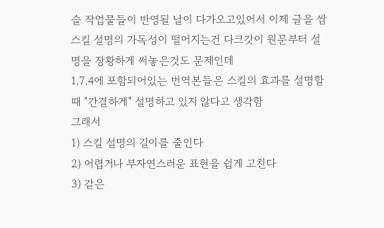슬 작업물들이 반영될 날이 다가오고있어서 이제 글을 쌈
스킬 설명의 가독성이 떨어지는건 다크갓이 원문부터 설명을 장황하게 써놓은것도 문제인데
1.7.4에 포함되어있는 번역본들은 스킬의 효과를 설명할 때 "간결하게" 설명하고 있지 않다고 생각함
그래서
1) 스킬 설명의 길이를 줄인다
2) 어렵거나 부자연스러운 표현을 쉽게 고친다
3) 같은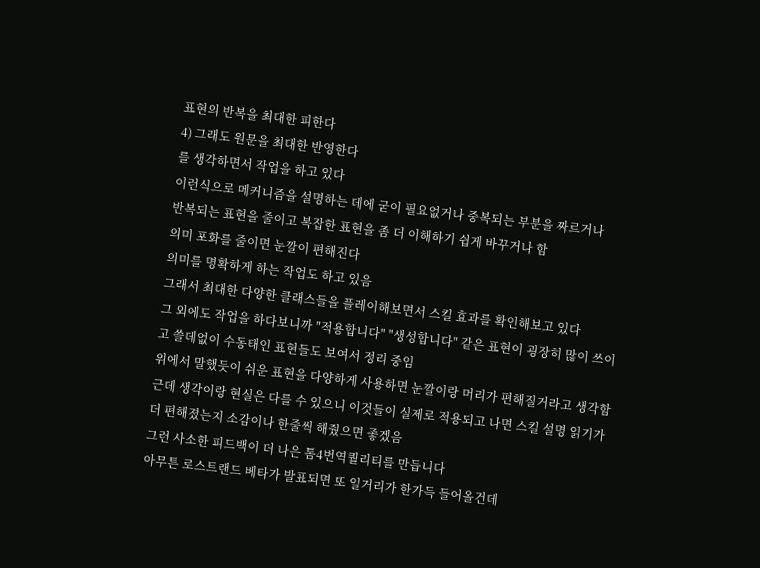표현의 반복을 최대한 피한다
4) 그래도 원문을 최대한 반영한다
를 생각하면서 작업을 하고 있다
이런식으로 메커니즘을 설명하는 데에 굳이 필요없거나 중복되는 부분을 짜르거나
반복되는 표현을 줄이고 복잡한 표현을 좀 더 이해하기 쉽게 바꾸거나 함
의미 포화를 줄이면 눈깔이 편해진다
의미를 명확하게 하는 작업도 하고 있음
그래서 최대한 다양한 클래스들을 플레이해보면서 스킬 효과를 확인해보고 있다
그 외에도 작업을 하다보니까 "적용합니다" "생성합니다" 같은 표현이 굉장히 많이 쓰이고 쓸데없이 수동태인 표현들도 보여서 정리 중임
위에서 말했듯이 쉬운 표현을 다양하게 사용하면 눈깔이랑 머리가 편해질거라고 생각함
근데 생각이랑 현실은 다를 수 있으니 이것들이 실제로 적용되고 나면 스킬 설명 읽기가 더 편해졌는지 소감이나 한줄씩 해줬으면 좋겠음
그런 사소한 피드백이 더 나은 톰4번역퀄리티를 만듭니다
아무튼 로스트랜드 베타가 발표되면 또 일거리가 한가득 들어올건데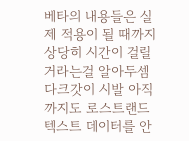베타의 내용들은 실제 적용이 될 때까지 상당히 시간이 걸릴 거라는걸 알아두셈
다크갓이 시발 아직까지도 로스트랜드 텍스트 데이터를 안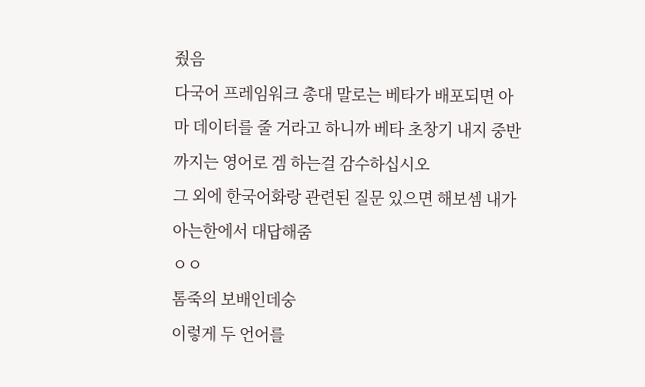줬음
다국어 프레임워크 총대 말로는 베타가 배포되면 아마 데이터를 줄 거라고 하니까 베타 초창기 내지 중반까지는 영어로 겜 하는걸 감수하십시오
그 외에 한국어화랑 관련된 질문 있으면 해보셈 내가아는한에서 대답해줌
ㅇㅇ
톰죽의 보배인데숭
이렇게 두 언어를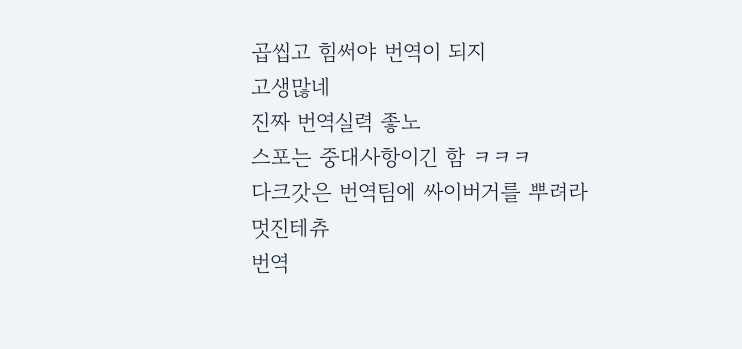곱씹고 힘써야 번역이 되지
고생많네
진짜 번역실력 좋노
스포는 중대사항이긴 함 ㅋㅋㅋ
다크갓은 번역팀에 싸이버거를 뿌려라
멋진테츄
번역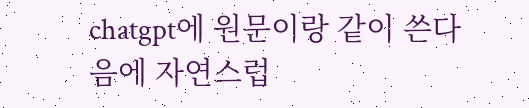chatgpt에 원문이랑 같이 쓴다음에 자연스럽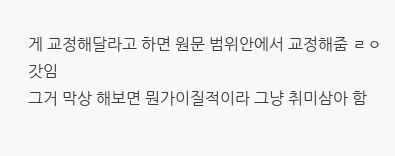게 교정해달라고 하면 원문 범위안에서 교정해줌 ㄹㅇ 갓임
그거 막상 해보면 뭔가이질적이라 그냥 취미삼아 함